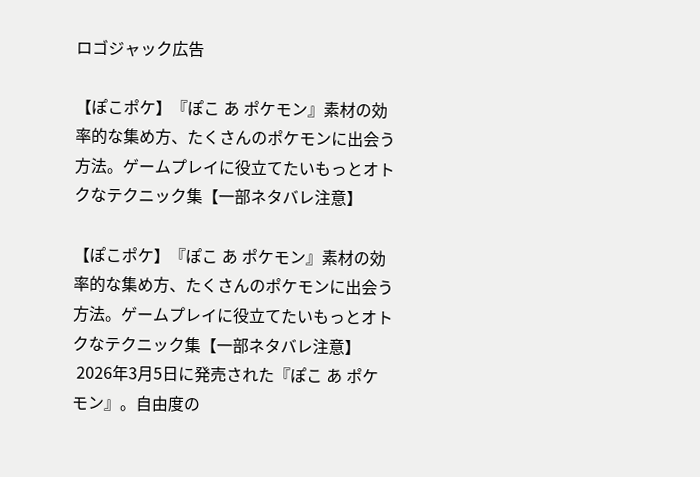ロゴジャック広告

【ぽこポケ】『ぽこ あ ポケモン』素材の効率的な集め方、たくさんのポケモンに出会う方法。ゲームプレイに役立てたいもっとオトクなテクニック集【一部ネタバレ注意】

【ぽこポケ】『ぽこ あ ポケモン』素材の効率的な集め方、たくさんのポケモンに出会う方法。ゲームプレイに役立てたいもっとオトクなテクニック集【一部ネタバレ注意】
 2026年3月5日に発売された『ぽこ あ ポケモン』。自由度の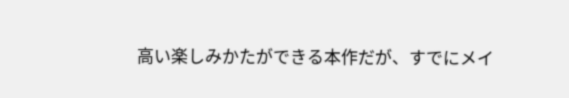高い楽しみかたができる本作だが、すでにメイ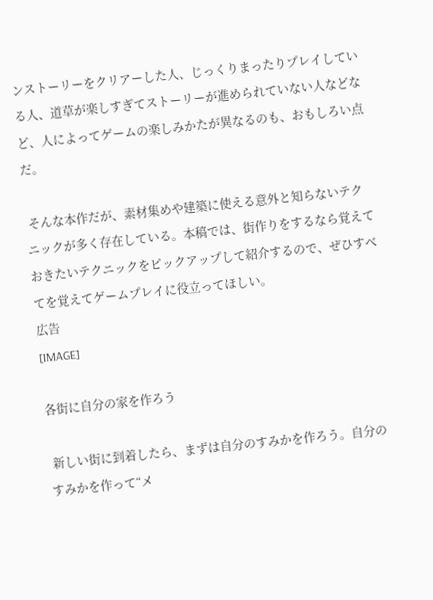ンストーリーをクリアーした人、じっくりまったりプレイしている人、道草が楽しすぎてストーリーが進められていない人などなど、人によってゲームの楽しみかたが異なるのも、おもしろい点だ。

 そんな本作だが、素材集めや建築に使える意外と知らないテクニックが多く存在している。本稿では、街作りをするなら覚えておきたいテクニックをピックアップして紹介するので、ぜひすべてを覚えてゲームプレイに役立ってほしい。
広告
[IMAGE]

各街に自分の家を作ろう

 新しい街に到着したら、まずは自分のすみかを作ろう。自分のすみかを作って“メ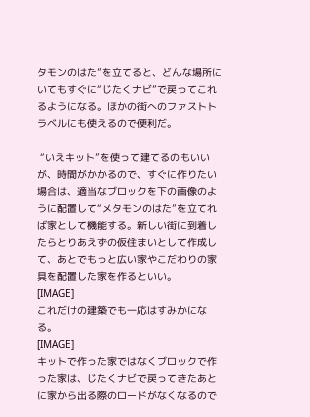タモンのはた”を立てると、どんな場所にいてもすぐに“じたくナビ”で戻ってこれるようになる。ほかの街へのファストトラベルにも使えるので便利だ。

 “いえキット”を使って建てるのもいいが、時間がかかるので、すぐに作りたい場合は、適当なブロックを下の画像のように配置して“メタモンのはた”を立てれば家として機能する。新しい街に到着したらとりあえずの仮住まいとして作成して、あとでもっと広い家やこだわりの家具を配置した家を作るといい。
[IMAGE]
これだけの建築でも一応はすみかになる。
[IMAGE]
キットで作った家ではなくブロックで作った家は、じたくナビで戻ってきたあとに家から出る際のロードがなくなるので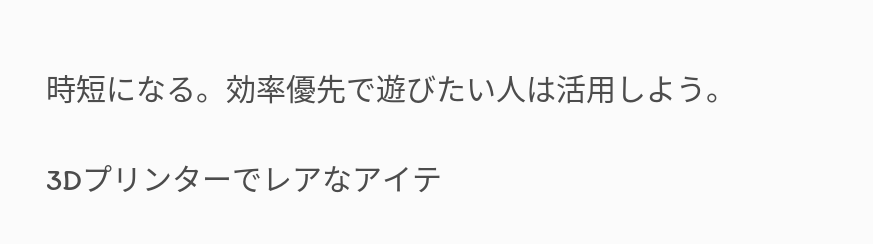時短になる。効率優先で遊びたい人は活用しよう。

3Dプリンターでレアなアイテ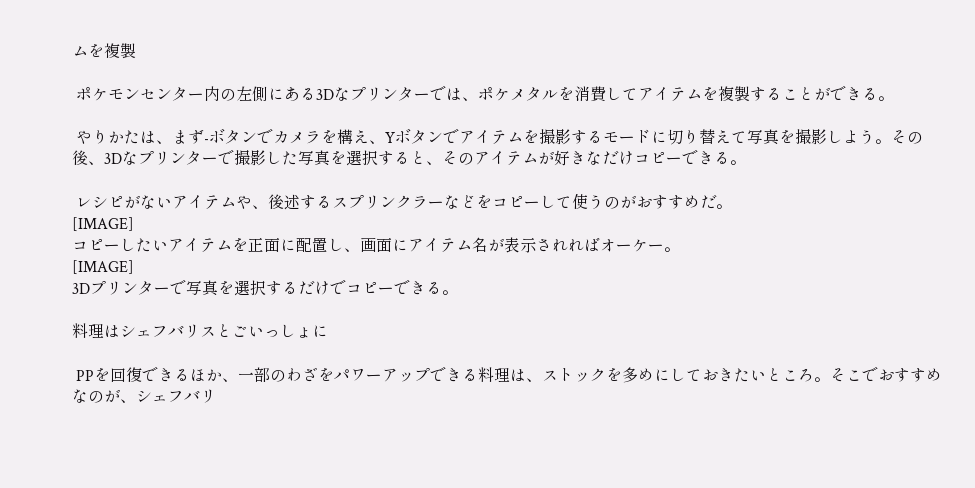ムを複製

 ポケモンセンター内の左側にある3Dなプリンターでは、ポケメタルを消費してアイテムを複製することができる。

 やりかたは、まず-ボタンでカメラを構え、Yボタンでアイテムを撮影するモードに切り替えて写真を撮影しよう。その後、3Dなプリンターで撮影した写真を選択すると、そのアイテムが好きなだけコピーできる。

 レシピがないアイテムや、後述するスプリンクラーなどをコピーして使うのがおすすめだ。
[IMAGE]
コピーしたいアイテムを正面に配置し、画面にアイテム名が表示されればオーケー。
[IMAGE]
3Dプリンターで写真を選択するだけでコピーできる。

料理はシェフバリスとごいっしょに

 PPを回復できるほか、一部のわざをパワーアップできる料理は、ストックを多めにしておきたいところ。そこでおすすめなのが、シェフバリ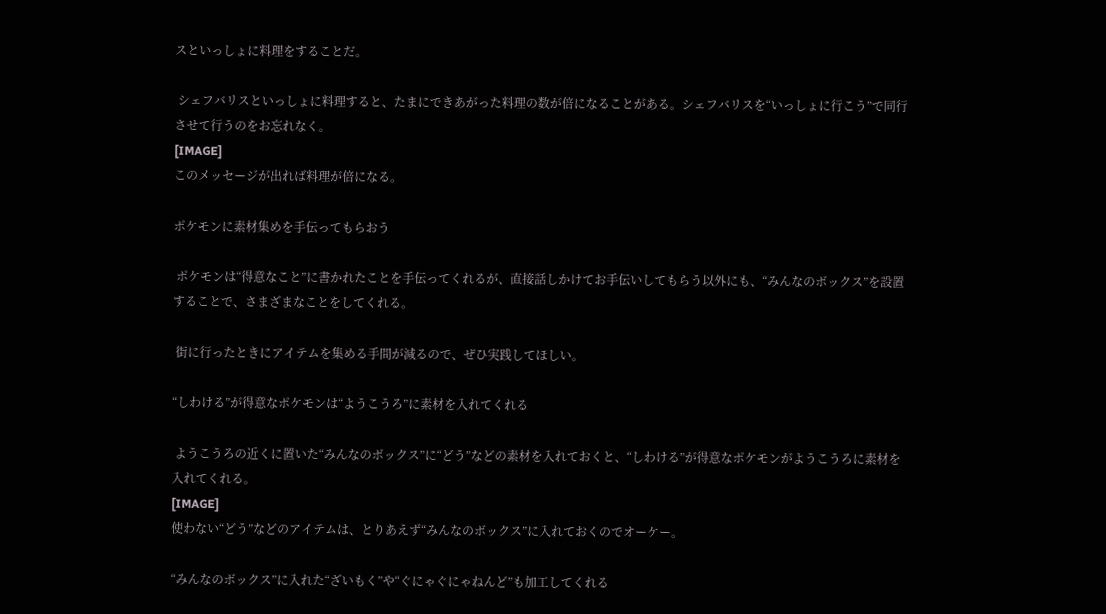スといっしょに料理をすることだ。

 シェフバリスといっしょに料理すると、たまにできあがった料理の数が倍になることがある。シェフバリスを“いっしょに行こう”で同行させて行うのをお忘れなく。
[IMAGE]
このメッセージが出れば料理が倍になる。

ポケモンに素材集めを手伝ってもらおう

 ポケモンは“得意なこと”に書かれたことを手伝ってくれるが、直接話しかけてお手伝いしてもらう以外にも、“みんなのボックス”を設置することで、さまざまなことをしてくれる。

 街に行ったときにアイテムを集める手間が減るので、ぜひ実践してほしい。

“しわける”が得意なポケモンは“ようこうろ”に素材を入れてくれる

 ようこうろの近くに置いた“みんなのボックス”に“どう”などの素材を入れておくと、“しわける”が得意なポケモンがようこうろに素材を入れてくれる。
[IMAGE]
使わない“どう”などのアイテムは、とりあえず“みんなのボックス”に入れておくのでオーケー。

“みんなのボックス”に入れた“ざいもく”や“ぐにゃぐにゃねんど”も加工してくれる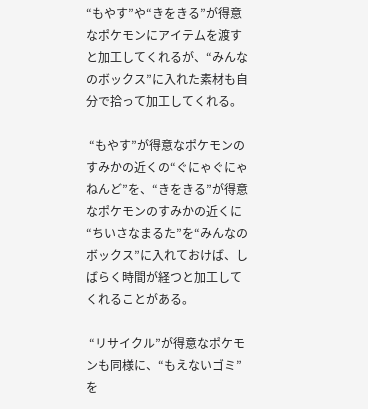“もやす”や“きをきる”が得意なポケモンにアイテムを渡すと加工してくれるが、“みんなのボックス”に入れた素材も自分で拾って加工してくれる。

 “もやす”が得意なポケモンのすみかの近くの“ぐにゃぐにゃねんど”を、“きをきる”が得意なポケモンのすみかの近くに“ちいさなまるた”を“みんなのボックス”に入れておけば、しばらく時間が経つと加工してくれることがある。

 “リサイクル”が得意なポケモンも同様に、“もえないゴミ”を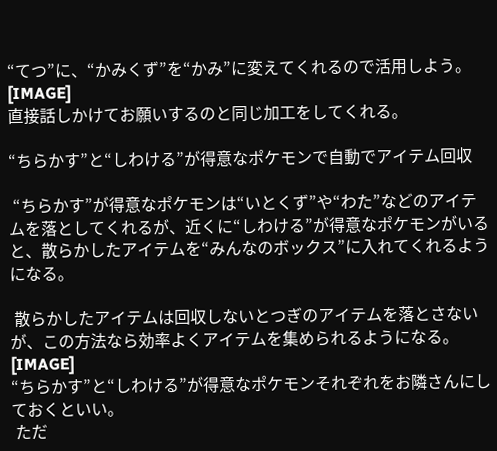“てつ”に、“かみくず”を“かみ”に変えてくれるので活用しよう。
[IMAGE]
直接話しかけてお願いするのと同じ加工をしてくれる。

“ちらかす”と“しわける”が得意なポケモンで自動でアイテム回収

 “ちらかす”が得意なポケモンは“いとくず”や“わた”などのアイテムを落としてくれるが、近くに“しわける”が得意なポケモンがいると、散らかしたアイテムを“みんなのボックス”に入れてくれるようになる。

 散らかしたアイテムは回収しないとつぎのアイテムを落とさないが、この方法なら効率よくアイテムを集められるようになる。
[IMAGE]
“ちらかす”と“しわける”が得意なポケモンそれぞれをお隣さんにしておくといい。
 ただ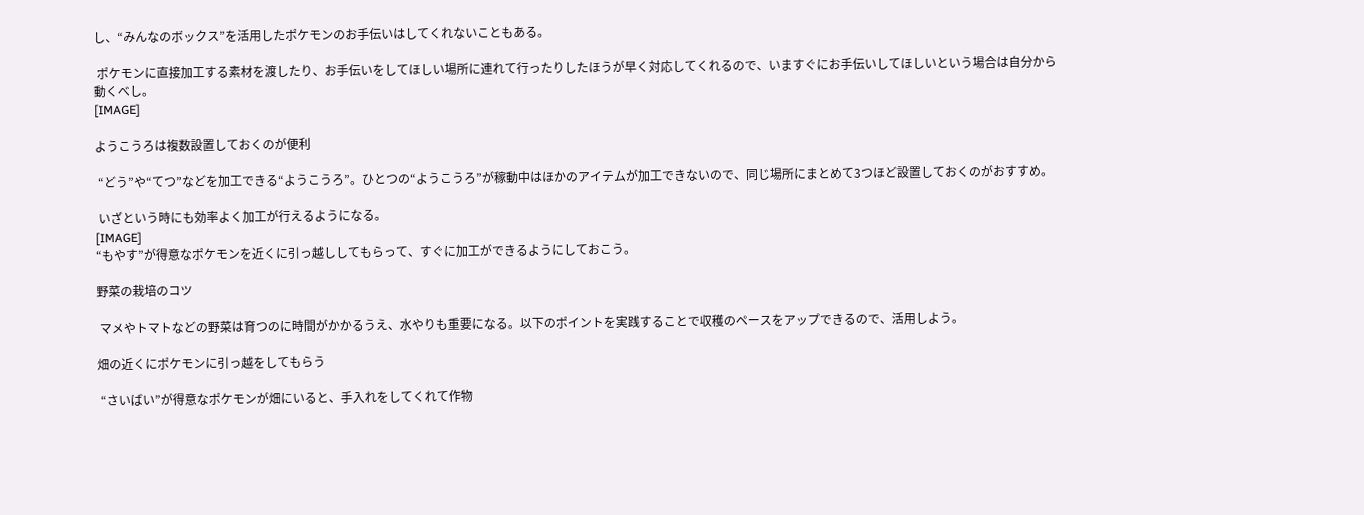し、“みんなのボックス”を活用したポケモンのお手伝いはしてくれないこともある。

 ポケモンに直接加工する素材を渡したり、お手伝いをしてほしい場所に連れて行ったりしたほうが早く対応してくれるので、いますぐにお手伝いしてほしいという場合は自分から動くべし。
[IMAGE]

ようこうろは複数設置しておくのが便利

 “どう”や“てつ”などを加工できる“ようこうろ”。ひとつの“ようこうろ”が稼動中はほかのアイテムが加工できないので、同じ場所にまとめて3つほど設置しておくのがおすすめ。

 いざという時にも効率よく加工が行えるようになる。
[IMAGE]
“もやす”が得意なポケモンを近くに引っ越ししてもらって、すぐに加工ができるようにしておこう。

野菜の栽培のコツ

 マメやトマトなどの野菜は育つのに時間がかかるうえ、水やりも重要になる。以下のポイントを実践することで収穫のペースをアップできるので、活用しよう。

畑の近くにポケモンに引っ越をしてもらう

 “さいばい”が得意なポケモンが畑にいると、手入れをしてくれて作物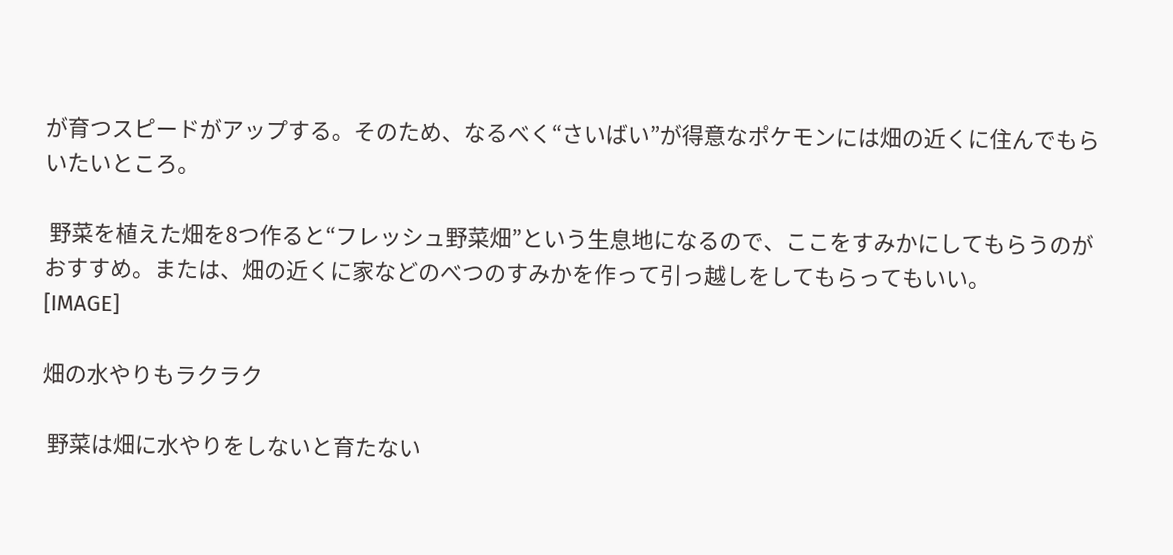が育つスピードがアップする。そのため、なるべく“さいばい”が得意なポケモンには畑の近くに住んでもらいたいところ。

 野菜を植えた畑を8つ作ると“フレッシュ野菜畑”という生息地になるので、ここをすみかにしてもらうのがおすすめ。または、畑の近くに家などのべつのすみかを作って引っ越しをしてもらってもいい。
[IMAGE]

畑の水やりもラクラク

 野菜は畑に水やりをしないと育たない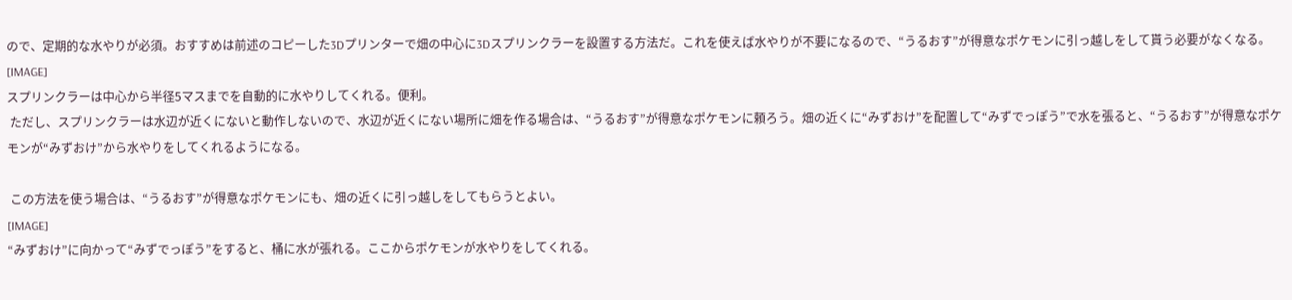ので、定期的な水やりが必須。おすすめは前述のコピーした3Dプリンターで畑の中心に3Dスプリンクラーを設置する方法だ。これを使えば水やりが不要になるので、“うるおす”が得意なポケモンに引っ越しをして貰う必要がなくなる。
[IMAGE]
スプリンクラーは中心から半径5マスまでを自動的に水やりしてくれる。便利。
 ただし、スプリンクラーは水辺が近くにないと動作しないので、水辺が近くにない場所に畑を作る場合は、“うるおす”が得意なポケモンに頼ろう。畑の近くに“みずおけ”を配置して“みずでっぽう”で水を張ると、“うるおす”が得意なポケモンが“みずおけ”から水やりをしてくれるようになる。

 この方法を使う場合は、“うるおす”が得意なポケモンにも、畑の近くに引っ越しをしてもらうとよい。
[IMAGE]
“みずおけ”に向かって“みずでっぽう”をすると、桶に水が張れる。ここからポケモンが水やりをしてくれる。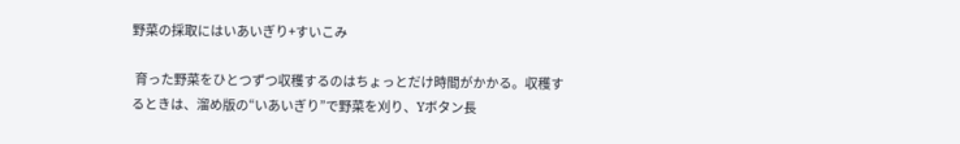野菜の採取にはいあいぎり+すいこみ

 育った野菜をひとつずつ収穫するのはちょっとだけ時間がかかる。収穫するときは、溜め版の“いあいぎり”で野菜を刈り、Yボタン長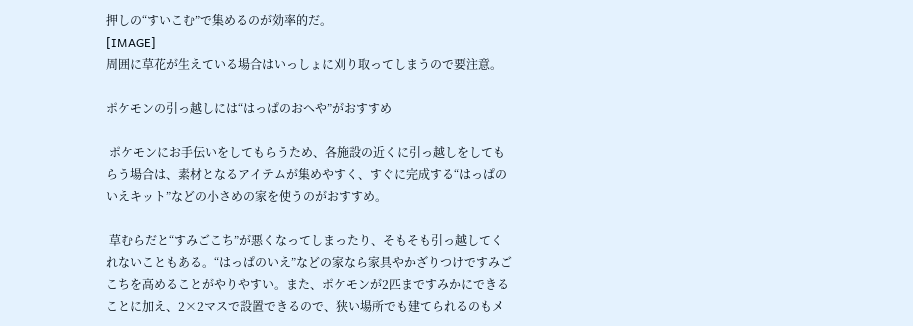押しの“すいこむ”で集めるのが効率的だ。
[IMAGE]
周囲に草花が生えている場合はいっしょに刈り取ってしまうので要注意。

ポケモンの引っ越しには“はっぱのおへや”がおすすめ

 ポケモンにお手伝いをしてもらうため、各施設の近くに引っ越しをしてもらう場合は、素材となるアイテムが集めやすく、すぐに完成する“はっぱのいえキット”などの小さめの家を使うのがおすすめ。

 草むらだと“すみごこち”が悪くなってしまったり、そもそも引っ越してくれないこともある。“はっぱのいえ”などの家なら家具やかざりつけですみごこちを高めることがやりやすい。また、ポケモンが2匹まですみかにできることに加え、2×2マスで設置できるので、狭い場所でも建てられるのもメ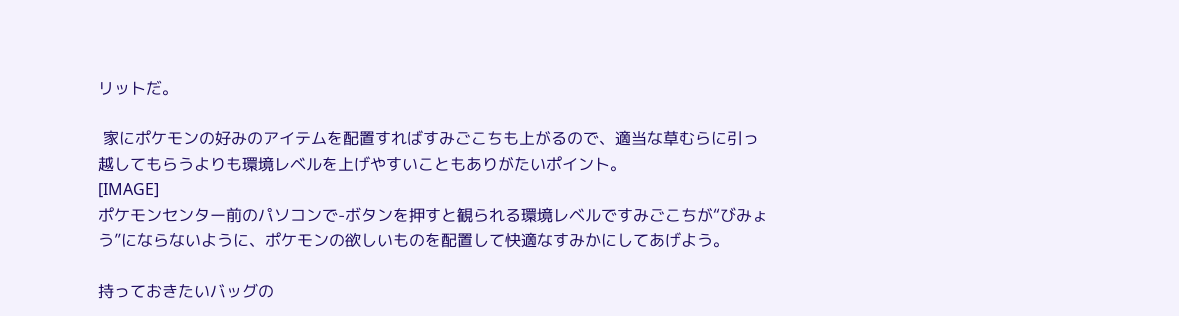リットだ。

 家にポケモンの好みのアイテムを配置すればすみごこちも上がるので、適当な草むらに引っ越してもらうよりも環境レベルを上げやすいこともありがたいポイント。
[IMAGE]
ポケモンセンター前のパソコンで-ボタンを押すと観られる環境レベルですみごこちが“びみょう”にならないように、ポケモンの欲しいものを配置して快適なすみかにしてあげよう。

持っておきたいバッグの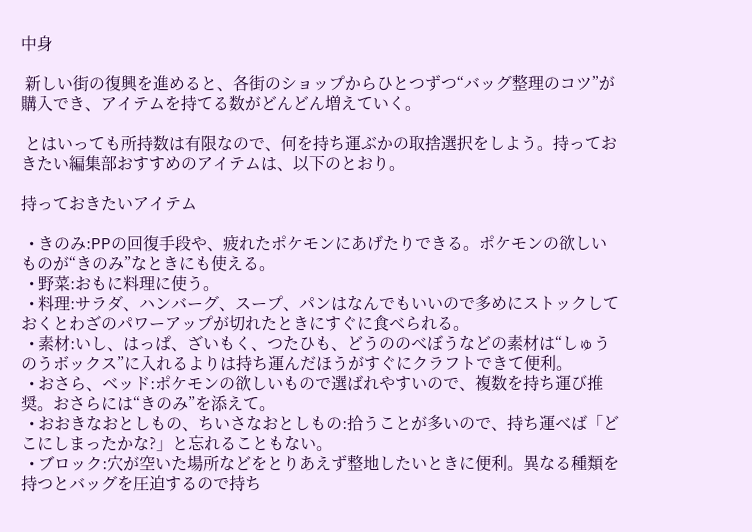中身

 新しい街の復興を進めると、各街のショップからひとつずつ“バッグ整理のコツ”が購入でき、アイテムを持てる数がどんどん増えていく。

 とはいっても所持数は有限なので、何を持ち運ぶかの取捨選択をしよう。持っておきたい編集部おすすめのアイテムは、以下のとおり。

持っておきたいアイテム

  • きのみ:PPの回復手段や、疲れたポケモンにあげたりできる。ポケモンの欲しいものが“きのみ”なときにも使える。
  • 野菜:おもに料理に使う。
  • 料理:サラダ、ハンバーグ、スープ、パンはなんでもいいので多めにストックしておくとわざのパワーアップが切れたときにすぐに食べられる。
  • 素材:いし、はっぱ、ざいもく、つたひも、どうののべぼうなどの素材は“しゅうのうボックス”に入れるよりは持ち運んだほうがすぐにクラフトできて便利。
  • おさら、ベッド:ポケモンの欲しいもので選ばれやすいので、複数を持ち運び推奨。おさらには“きのみ”を添えて。
  • おおきなおとしもの、ちいさなおとしもの:拾うことが多いので、持ち運べば「どこにしまったかな?」と忘れることもない。
  • ブロック:穴が空いた場所などをとりあえず整地したいときに便利。異なる種類を持つとバッグを圧迫するので持ち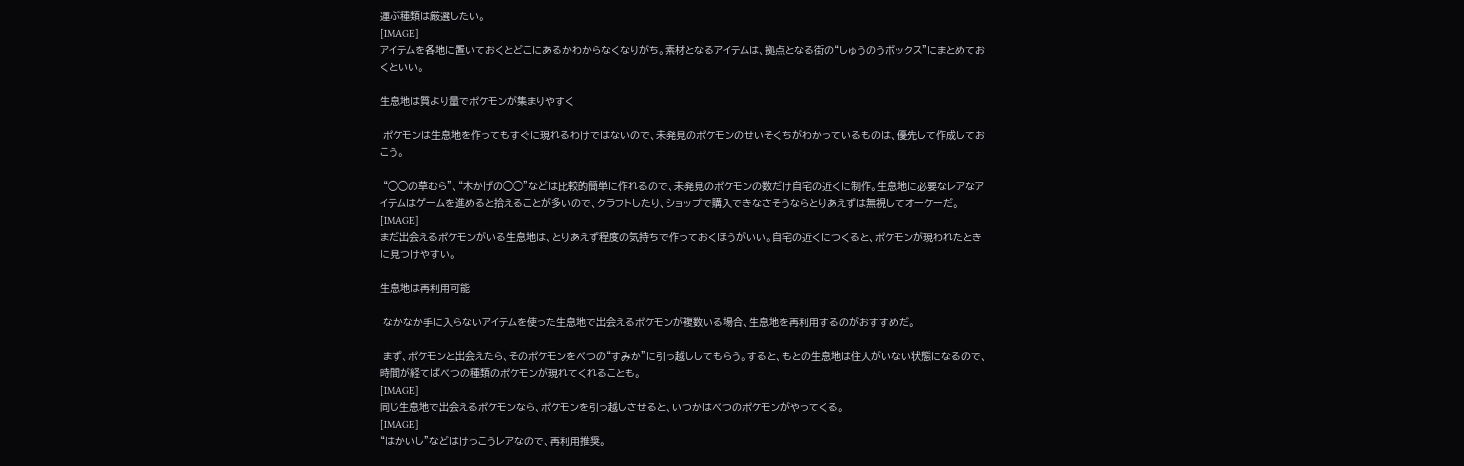運ぶ種類は厳選したい。
[IMAGE]
アイテムを各地に置いておくとどこにあるかわからなくなりがち。素材となるアイテムは、拠点となる街の“しゅうのうボックス”にまとめておくといい。

生息地は質より量でポケモンが集まりやすく

 ポケモンは生息地を作ってもすぐに現れるわけではないので、未発見のポケモンのせいそくちがわかっているものは、優先して作成しておこう。

 “◯◯の草むら”、“木かげの◯◯”などは比較的簡単に作れるので、未発見のポケモンの数だけ自宅の近くに制作。生息地に必要なレアなアイテムはゲームを進めると拾えることが多いので、クラフトしたり、ショップで購入できなさそうならとりあえずは無視してオーケーだ。
[IMAGE]
まだ出会えるポケモンがいる生息地は、とりあえず程度の気持ちで作っておくほうがいい。自宅の近くにつくると、ポケモンが現われたときに見つけやすい。

生息地は再利用可能

 なかなか手に入らないアイテムを使った生息地で出会えるポケモンが複数いる場合、生息地を再利用するのがおすすめだ。

 まず、ポケモンと出会えたら、そのポケモンをべつの“すみか”に引っ越ししてもらう。すると、もとの生息地は住人がいない状態になるので、時間が経てばべつの種類のポケモンが現れてくれることも。
[IMAGE]
同じ生息地で出会えるポケモンなら、ポケモンを引っ越しさせると、いつかはべつのポケモンがやってくる。
[IMAGE]
“はかいし”などはけっこうレアなので、再利用推奨。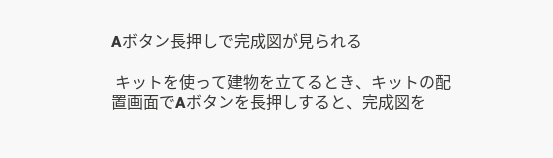Aボタン長押しで完成図が見られる

 キットを使って建物を立てるとき、キットの配置画面でAボタンを長押しすると、完成図を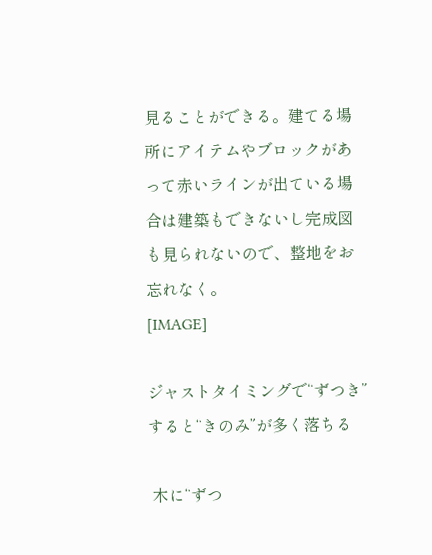見ることができる。建てる場所にアイテムやブロックがあって赤いラインが出ている場合は建築もできないし完成図も見られないので、整地をお忘れなく。
[IMAGE]

ジャストタイミングで“ずつき”すると“きのみ”が多く落ちる

 木に“ずつ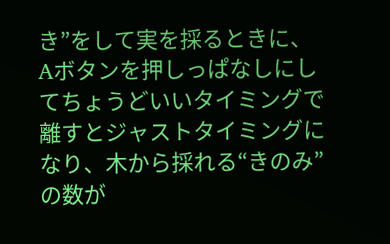き”をして実を採るときに、Aボタンを押しっぱなしにしてちょうどいいタイミングで離すとジャストタイミングになり、木から採れる“きのみ”の数が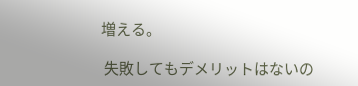増える。

 失敗してもデメリットはないの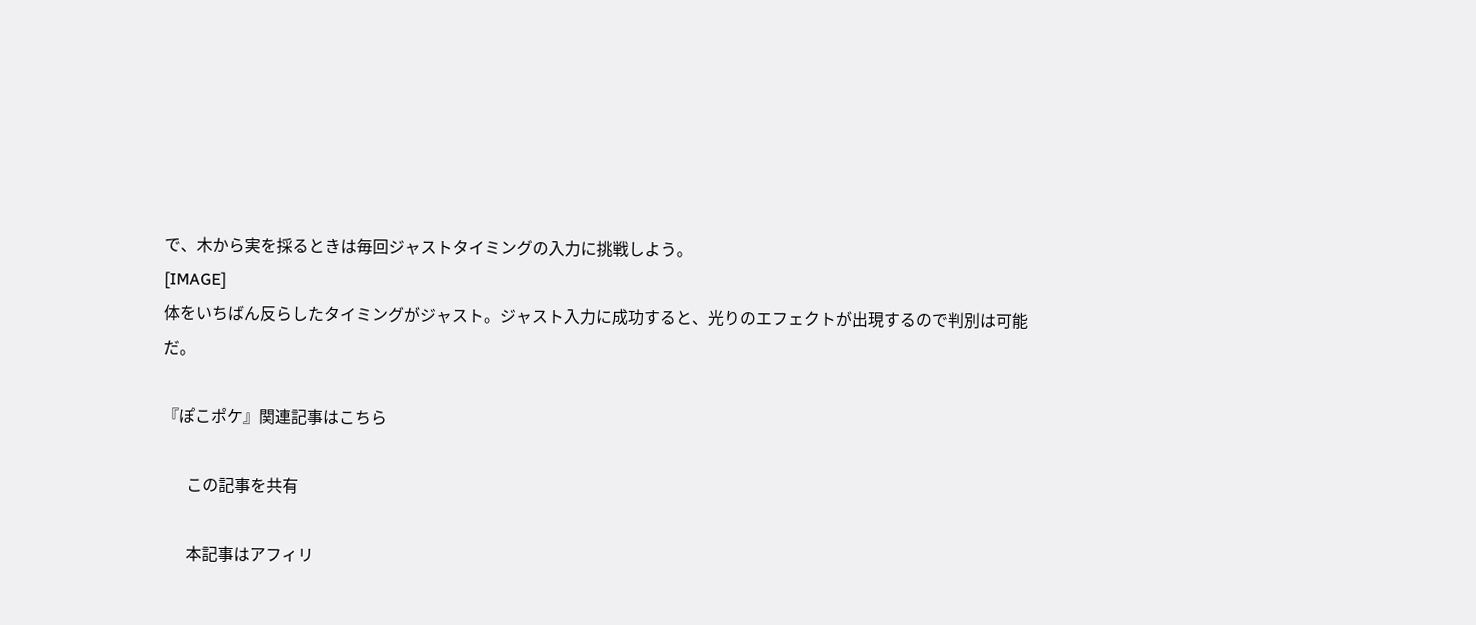で、木から実を採るときは毎回ジャストタイミングの入力に挑戦しよう。
[IMAGE]
体をいちばん反らしたタイミングがジャスト。ジャスト入力に成功すると、光りのエフェクトが出現するので判別は可能だ。

『ぽこポケ』関連記事はこちら

      この記事を共有

      本記事はアフィリ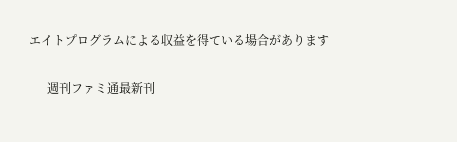エイトプログラムによる収益を得ている場合があります

      週刊ファミ通最新刊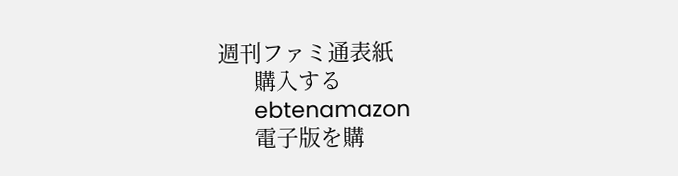週刊ファミ通表紙
      購入する
      ebtenamazon
      電子版を購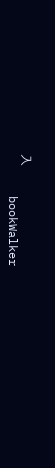入
      bookWalker